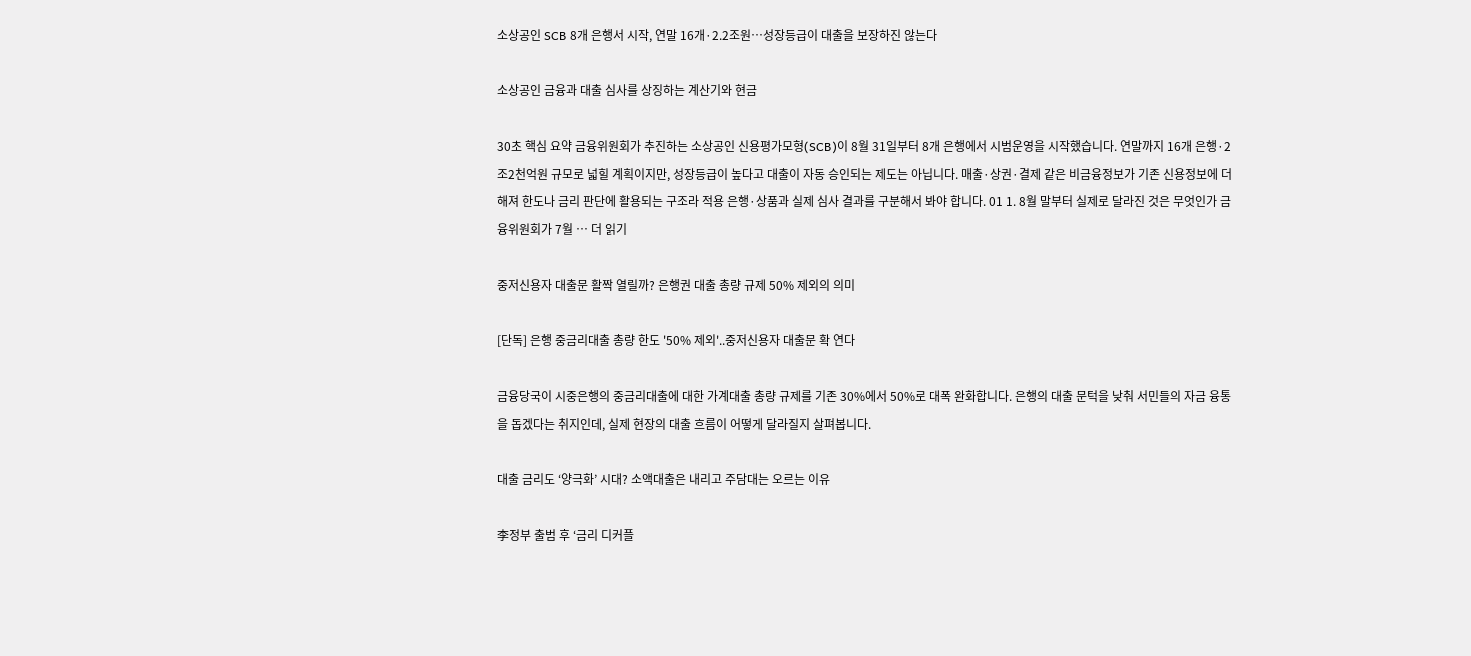소상공인 SCB 8개 은행서 시작, 연말 16개·2.2조원…성장등급이 대출을 보장하진 않는다

소상공인 금융과 대출 심사를 상징하는 계산기와 현금

30초 핵심 요약 금융위원회가 추진하는 소상공인 신용평가모형(SCB)이 8월 31일부터 8개 은행에서 시범운영을 시작했습니다. 연말까지 16개 은행·2조2천억원 규모로 넓힐 계획이지만, 성장등급이 높다고 대출이 자동 승인되는 제도는 아닙니다. 매출·상권·결제 같은 비금융정보가 기존 신용정보에 더해져 한도나 금리 판단에 활용되는 구조라 적용 은행·상품과 실제 심사 결과를 구분해서 봐야 합니다. 01 1. 8월 말부터 실제로 달라진 것은 무엇인가 금융위원회가 7월 … 더 읽기

중저신용자 대출문 활짝 열릴까? 은행권 대출 총량 규제 50% 제외의 의미

[단독] 은행 중금리대출 총량 한도 '50% 제외'..중저신용자 대출문 확 연다

금융당국이 시중은행의 중금리대출에 대한 가계대출 총량 규제를 기존 30%에서 50%로 대폭 완화합니다. 은행의 대출 문턱을 낮춰 서민들의 자금 융통을 돕겠다는 취지인데, 실제 현장의 대출 흐름이 어떻게 달라질지 살펴봅니다.

대출 금리도 ‘양극화’ 시대? 소액대출은 내리고 주담대는 오르는 이유

李정부 출범 후 ‘금리 디커플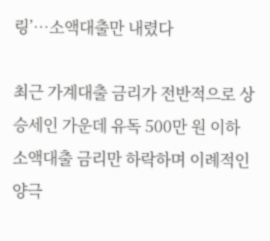링’…소액대출만 내렸다

최근 가계대출 금리가 전반적으로 상승세인 가운데 유독 500만 원 이하 소액대출 금리만 하락하며 이례적인 양극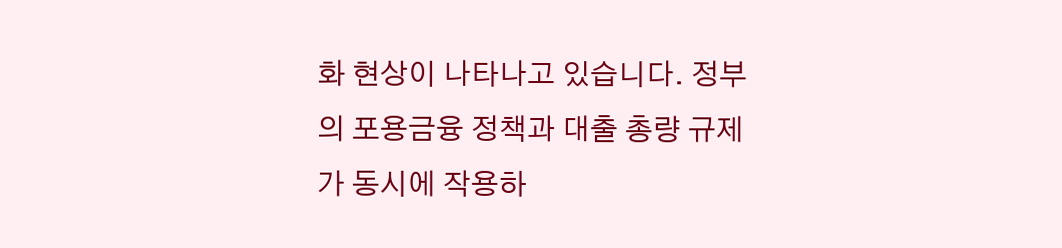화 현상이 나타나고 있습니다. 정부의 포용금융 정책과 대출 총량 규제가 동시에 작용하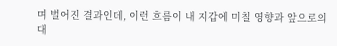며 벌어진 결과인데, 이런 흐름이 내 지갑에 미칠 영향과 앞으로의 대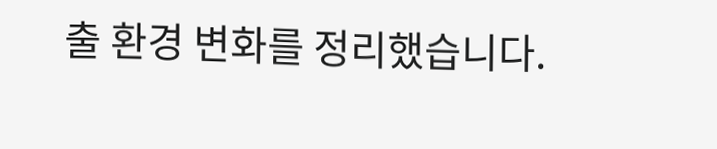출 환경 변화를 정리했습니다.